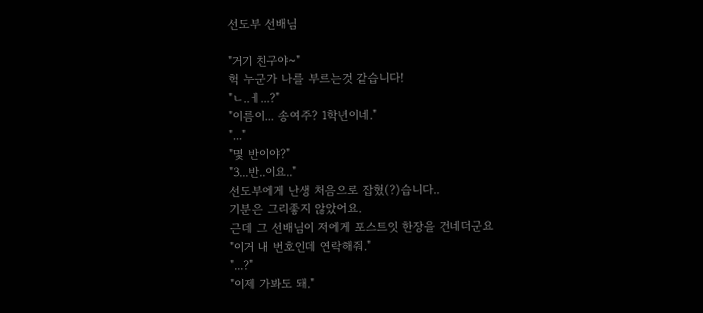선도부 선배님

"거기 친구야~"
헉 누군가 나를 부르는것 같습니다!
"ㄴ..ㅔ...?"
"이름이... 송여주? 1학년이네."
"..."
"몇 반이야?"
"3...반..이요.."
선도부에게 난생 처음으로 잡혔(?)습니다..
기분은 그리좋지 않았어요.
근데 그 선배님이 저에게 포스트잇 한장을 건네더군요
"이거 내 번호인데 연락해줘."
"...?"
"이제 가봐도 돼."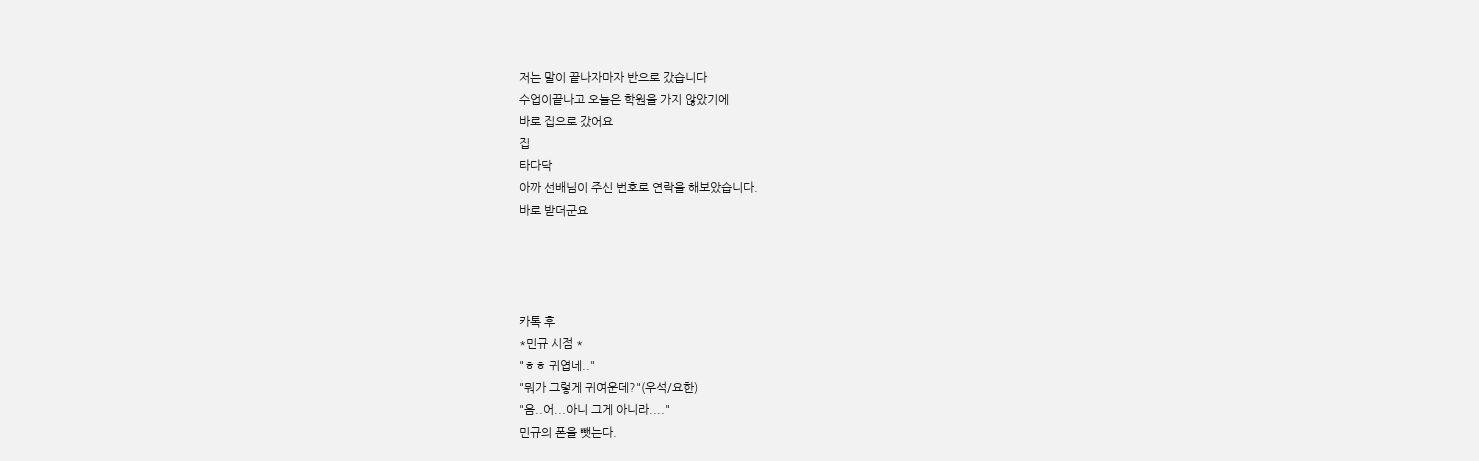저는 말이 끝나자마자 반으로 갔습니다
수업이끝나고 오늘은 학원을 가지 않았기에
바로 집으로 갔어요
집
타다닥
아까 선배님이 주신 번호로 연락을 해보았습니다.
바로 받더군요




카톡 후
*민규 시점 *
"ㅎㅎ 귀엽네.."
"뭐가 그렇게 귀여운데?"(우석/요한)
"음..어...아니 그게 아니라...."
민규의 폰을 뺏는다.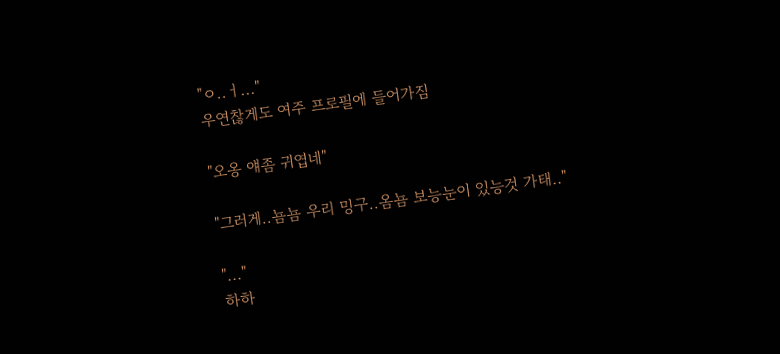"ㅇ..ㅓ..."
우연찮게도 여주 프로필에 들어가짐

"오옹 얘좀 귀엽네"

"그러게..뇸뇸 우리 밍구..옴뇸 보능눈이 있능것 가태.."

"..."
하하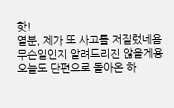핫!
열분, 제가 또 사고를 저질렀네욤
무슨일인지 알려드리진 않을게용
오늘도 단편으로 돌아온 하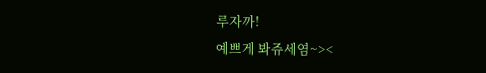루자까!
예쁘게 봐쥬세염~><